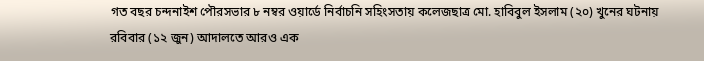গত বছর চন্দনাইশ পৌরসভার ৮ নম্বর ওয়ার্ডে নির্বাচনি সহিংসতায় কলেজছাত্র মো. হাবিবুল ইসলাম (২০) খুনের ঘটনায় রবিবার (১২ জুন) আদালতে আরও এক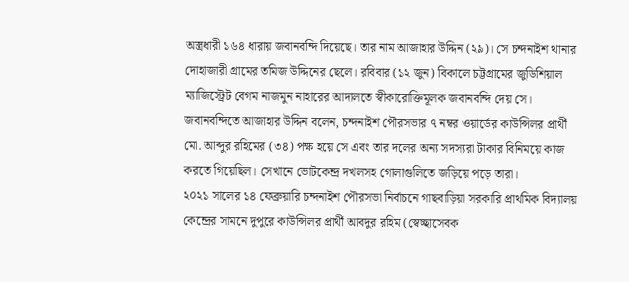অস্ত্রধারী ১৬৪ ধারায় জবানবন্দি দিয়েছে। তার নাম আজাহার উদ্দিন (২৯)। সে চন্দনাইশ থানার দোহাজারী গ্রামের তমিজ উদ্দিনের ছেলে। রবিবার (১২ জুন) বিকালে চট্টগ্রামের জুডিশিয়াল ম্যাজিস্ট্রেট বেগম নাজমুন নাহারের আদালতে স্বীকারোক্তিমূলক জবানবন্দি দেয় সে।
জবানবন্দিতে আজাহার উদ্দিন বলেন, চন্দনাইশ পৌরসভার ৭ নম্বর ওয়ার্ডের কাউন্সিলর প্রার্থী মো. আব্দুর রহিমের (৩৪) পক্ষ হয়ে সে এবং তার দলের অন্য সদস্যরা টাকার বিনিময়ে কাজ করতে গিয়েছিল। সেখানে ভোটকেন্দ্র দখলসহ গোলাগুলিতে জড়িয়ে পড়ে তারা।
২০২১ সালের ১৪ ফেব্রুয়ারি চন্দনাইশ পৌরসভা নির্বাচনে গাছবাড়িয়া সরকারি প্রাথমিক বিদ্যালয় কেন্দ্রের সামনে দুপুরে কাউন্সিলর প্রার্থী আবদুর রহিম (স্বেচ্ছাসেবক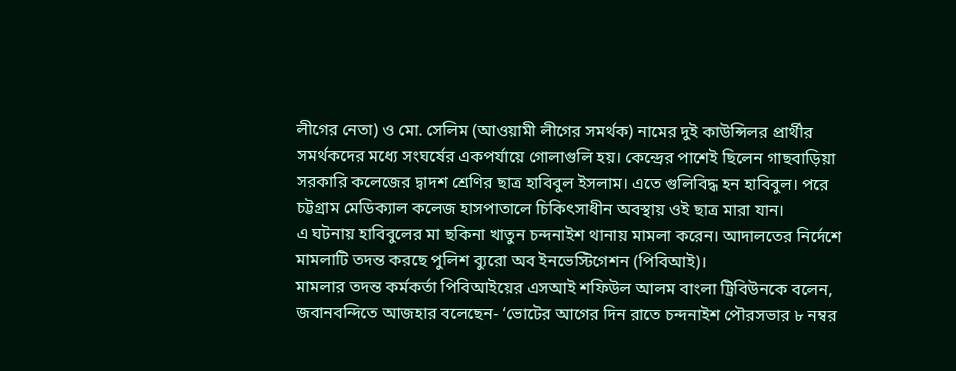লীগের নেতা) ও মো. সেলিম (আওয়ামী লীগের সমর্থক) নামের দুই কাউন্সিলর প্রার্থীর সমর্থকদের মধ্যে সংঘর্ষের একপর্যায়ে গোলাগুলি হয়। কেন্দ্রের পাশেই ছিলেন গাছবাড়িয়া সরকারি কলেজের দ্বাদশ শ্রেণির ছাত্র হাবিবুল ইসলাম। এতে গুলিবিদ্ধ হন হাবিবুল। পরে চট্টগ্রাম মেডিক্যাল কলেজ হাসপাতালে চিকিৎসাধীন অবস্থায় ওই ছাত্র মারা যান।
এ ঘটনায় হাবিবুলের মা ছকিনা খাতুন চন্দনাইশ থানায় মামলা করেন। আদালতের নির্দেশে মামলাটি তদন্ত করছে পুলিশ ব্যুরো অব ইনভেস্টিগেশন (পিবিআই)।
মামলার তদন্ত কর্মকর্তা পিবিআইয়ের এসআই শফিউল আলম বাংলা ট্রিবিউনকে বলেন, জবানবন্দিতে আজহার বলেছেন- ‘ভোটের আগের দিন রাতে চন্দনাইশ পৌরসভার ৮ নম্বর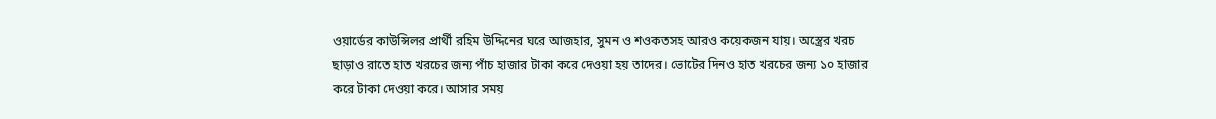ওয়ার্ডের কাউন্সিলর প্রার্থী রহিম উদ্দিনের ঘরে আজহার, সুমন ও শওকতসহ আরও কয়েকজন যায়। অস্ত্রের খরচ ছাড়াও রাতে হাত খরচের জন্য পাঁচ হাজার টাকা করে দেওয়া হয় তাদের। ভোটের দিনও হাত খরচের জন্য ১০ হাজার করে টাকা দেওয়া করে। আসার সময়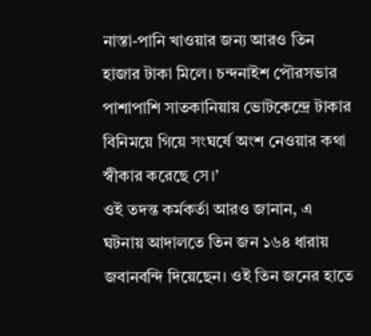নাস্তা-পানি খাওয়ার জন্য আরও তিন হাজার টাকা মিলে। চন্দনাইশ পৌরসভার পাশাপাশি সাতকানিয়ায় ভোটকেন্দ্রে টাকার বিনিময়ে গিয়ে সংঘর্ষে অংশ নেওয়ার কথা স্বীকার করেছে সে।’
ওই তদন্ত কর্মকর্তা আরও জানান, এ ঘটনায় আদালতে তিন জন ১৬৪ ধারায় জবানবন্দি দিয়েছেন। ওই তিন জনের হাতে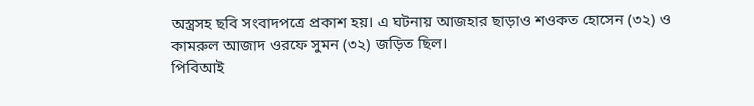অস্ত্রসহ ছবি সংবাদপত্রে প্রকাশ হয়। এ ঘটনায় আজহার ছাড়াও শওকত হোসেন (৩২) ও কামরুল আজাদ ওরফে সুমন (৩২) জড়িত ছিল।
পিবিআই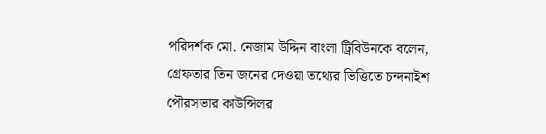পরিদর্শক মো. নেজাম উদ্দিন বাংলা ট্রিবিউনকে বলেন, গ্রেফতার তিন জনের দেওয়া তথ্যের ভিত্তিতে চন্দনাইশ পৌরসভার কাউন্সিলর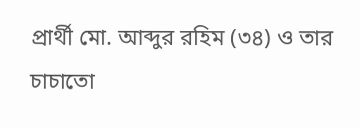প্রার্থী মো. আব্দুর রহিম (৩৪) ও তার চাচাতো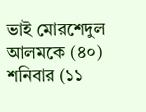ভাই মোরশেদুল আলমকে (৪০) শনিবার (১১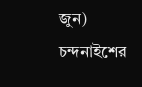জুন) চন্দনাইশের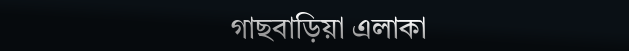গাছবাড়িয়া এলাকা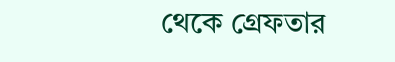থেকে গ্রেফতার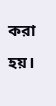করা হয়।